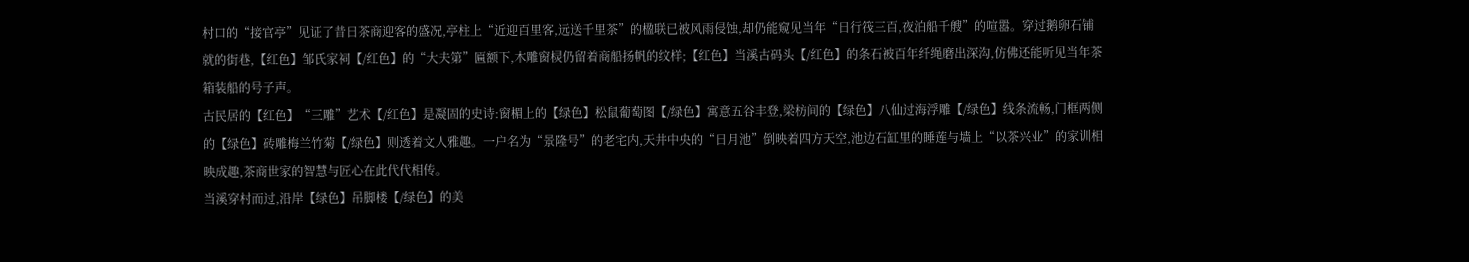村口的“接官亭”见证了昔日茶商迎客的盛况,亭柱上“近迎百里客,远送千里茶”的楹联已被风雨侵蚀,却仍能窥见当年“日行筏三百,夜泊船千艘”的喧嚣。穿过鹅卵石铺就的街巷,【红色】邹氏家祠【/红色】的“大夫第”匾额下,木雕窗棂仍留着商船扬帆的纹样;【红色】当溪古码头【/红色】的条石被百年纤绳磨出深沟,仿佛还能听见当年茶箱装船的号子声。
古民居的【红色】“三雕”艺术【/红色】是凝固的史诗:窗楣上的【绿色】松鼠葡萄图【/绿色】寓意五谷丰登,梁枋间的【绿色】八仙过海浮雕【/绿色】线条流畅,门框两侧的【绿色】砖雕梅兰竹菊【/绿色】则透着文人雅趣。一户名为“景隆号”的老宅内,天井中央的“日月池”倒映着四方天空,池边石缸里的睡莲与墙上“以茶兴业”的家训相映成趣,茶商世家的智慧与匠心在此代代相传。
当溪穿村而过,沿岸【绿色】吊脚楼【/绿色】的美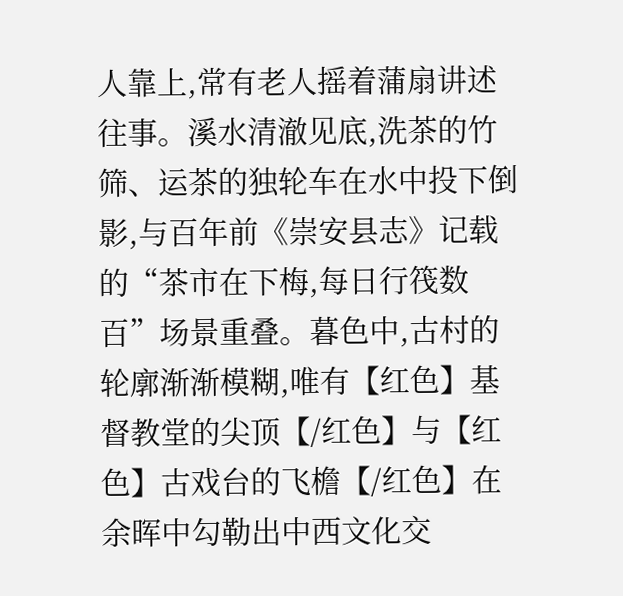人靠上,常有老人摇着蒲扇讲述往事。溪水清澈见底,洗茶的竹筛、运茶的独轮车在水中投下倒影,与百年前《崇安县志》记载的“茶市在下梅,每日行筏数百”场景重叠。暮色中,古村的轮廓渐渐模糊,唯有【红色】基督教堂的尖顶【/红色】与【红色】古戏台的飞檐【/红色】在余晖中勾勒出中西文化交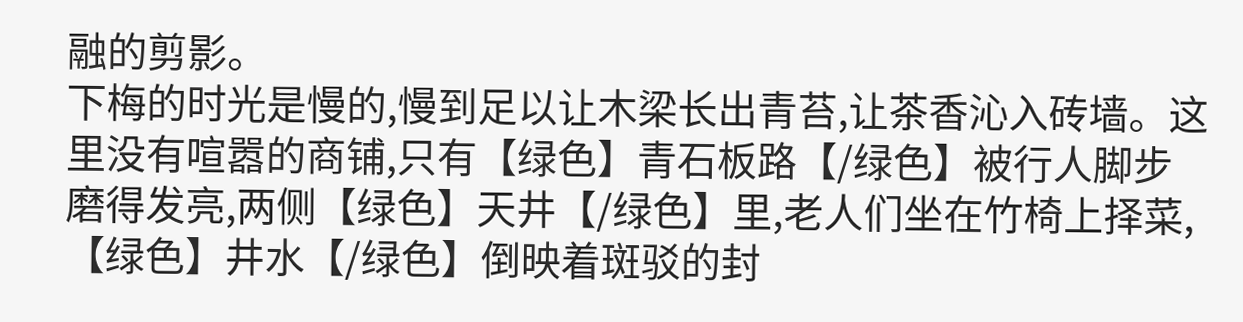融的剪影。
下梅的时光是慢的,慢到足以让木梁长出青苔,让茶香沁入砖墙。这里没有喧嚣的商铺,只有【绿色】青石板路【/绿色】被行人脚步磨得发亮,两侧【绿色】天井【/绿色】里,老人们坐在竹椅上择菜,【绿色】井水【/绿色】倒映着斑驳的封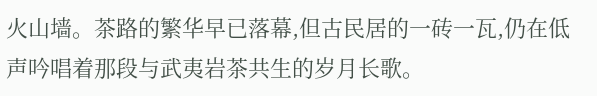火山墙。茶路的繁华早已落幕,但古民居的一砖一瓦,仍在低声吟唱着那段与武夷岩茶共生的岁月长歌。